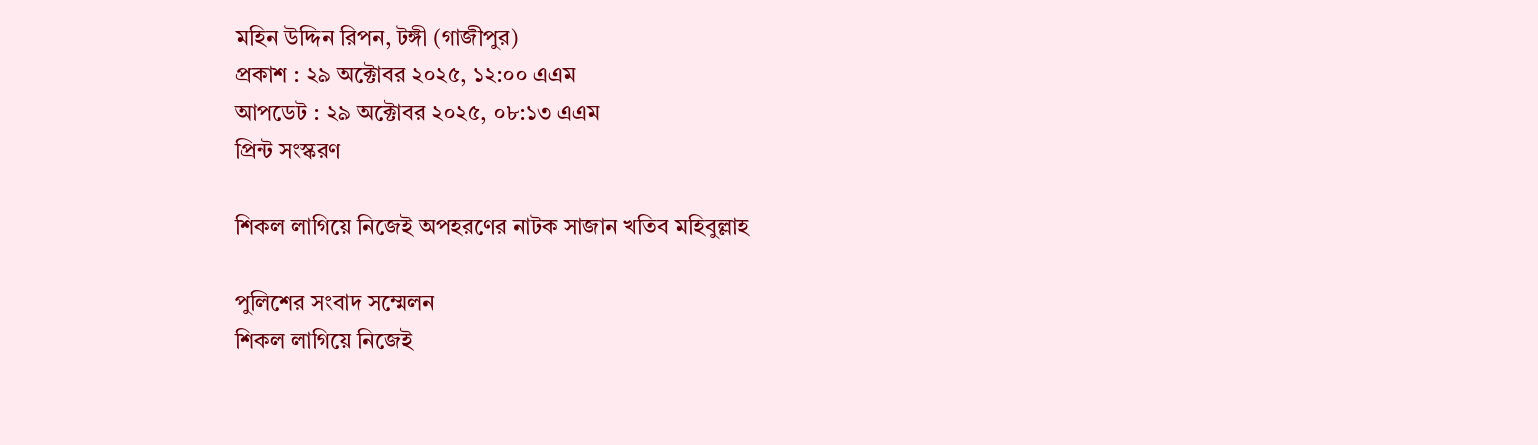মহিন উদ্দিন রিপন, টঙ্গী (গাজীপুর)
প্রকাশ : ২৯ অক্টোবর ২০২৫, ১২:০০ এএম
আপডেট : ২৯ অক্টোবর ২০২৫, ০৮:১৩ এএম
প্রিন্ট সংস্করণ

শিকল লাগিয়ে নিজেই অপহরণের নাটক সাজান খতিব মহিবুল্লাহ

পুলিশের সংবাদ সম্মেলন
শিকল লাগিয়ে নিজেই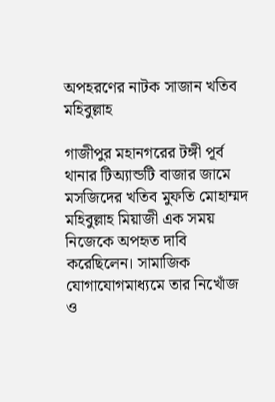অপহরণের নাটক সাজান খতিব মহিবুল্লাহ

গাজীপুর মহানগরের টঙ্গী পূর্ব থানার টিঅ্যান্ডটি বাজার জামে মসজিদের খতিব মুফতি মোহাম্মদ মহিবুল্লাহ মিয়াজী এক সময় নিজেকে অপহৃত দাবি করেছিলেন। সামাজিক যোগাযোগমাধ্যমে তার নিখোঁজ ও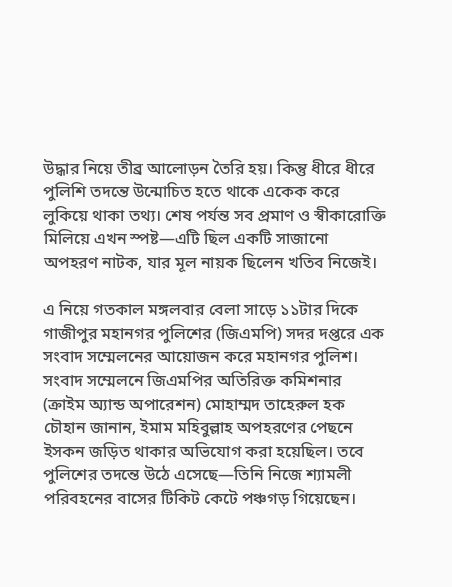উদ্ধার নিয়ে তীব্র আলোড়ন তৈরি হয়। কিন্তু ধীরে ধীরে পুলিশি তদন্তে উন্মোচিত হতে থাকে একেক করে লুকিয়ে থাকা তথ্য। শেষ পর্যন্ত সব প্রমাণ ও স্বীকারোক্তি মিলিয়ে এখন স্পষ্ট—এটি ছিল একটি সাজানো অপহরণ নাটক, যার মূল নায়ক ছিলেন খতিব নিজেই।

এ নিয়ে গতকাল মঙ্গলবার বেলা সাড়ে ১১টার দিকে গাজীপুর মহানগর পুলিশের (জিএমপি) সদর দপ্তরে এক সংবাদ সম্মেলনের আয়োজন করে মহানগর পুলিশ। সংবাদ সম্মেলনে জিএমপির অতিরিক্ত কমিশনার (ক্রাইম অ্যান্ড অপারেশন) মোহাম্মদ তাহেরুল হক চৌহান জানান, ইমাম মহিবুল্লাহ অপহরণের পেছনে ইসকন জড়িত থাকার অভিযোগ করা হয়েছিল। তবে পুলিশের তদন্তে উঠে এসেছে—তিনি নিজে শ্যামলী পরিবহনের বাসের টিকিট কেটে পঞ্চগড় গিয়েছেন।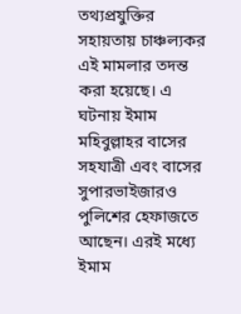তথ্যপ্রযুক্তির সহায়তায় চাঞ্চল্যকর এই মামলার তদন্ত করা হয়েছে। এ ঘটনায় ইমাম মহিবুল্লাহর বাসের সহযাত্রী এবং বাসের সুপারভাইজারও পুলিশের হেফাজতে আছেন। এরই মধ্যে ইমাম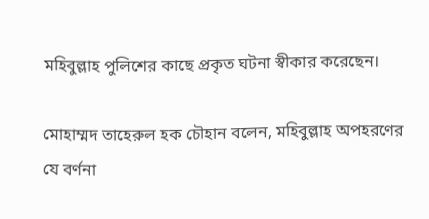মহিবুল্লাহ পুলিশের কাছে প্রকৃত ঘটনা স্বীকার করেছেন।

মোহাম্মদ তাহেরুল হক চৌহান বলেন, মহিবুল্লাহ অপহরণের যে বর্ণনা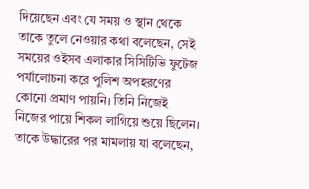দিয়েছেন এবং যে সময় ও স্থান থেকে তাকে তুলে নেওয়ার কথা বলেছেন, সেই সময়ের ওইসব এলাকার সিসিটিভি ফুটেজ পর্যালোচনা করে পুলিশ অপহরণের কোনো প্রমাণ পায়নি। তিনি নিজেই নিজের পায়ে শিকল লাগিয়ে শুয়ে ছিলেন। তাকে উদ্ধারের পর মামলায় যা বলেছেন,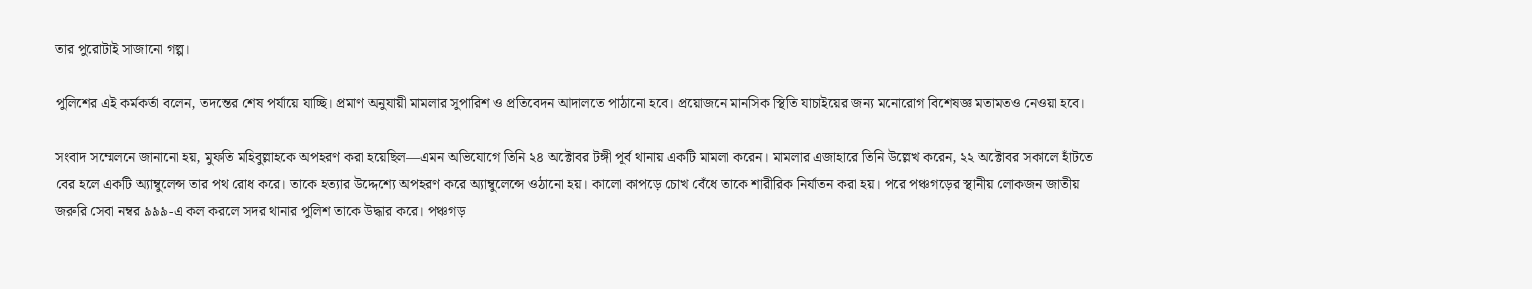তার পুরোটাই সাজানো গল্প।

পুলিশের এই কর্মকর্তা বলেন, তদন্তের শেষ পর্যায়ে যাচ্ছি। প্রমাণ অনুযায়ী মামলার সুপারিশ ও প্রতিবেদন আদালতে পাঠানো হবে। প্রয়োজনে মানসিক স্থিতি যাচাইয়ের জন্য মনোরোগ বিশেষজ্ঞ মতামতও নেওয়া হবে।

সংবাদ সম্মেলনে জানানো হয়, মুফতি মহিবুল্লাহকে অপহরণ করা হয়েছিল—এমন অভিযোগে তিনি ২৪ অক্টোবর টঙ্গী পূর্ব থানায় একটি মামলা করেন। মামলার এজাহারে তিনি উল্লেখ করেন, ২২ অক্টোবর সকালে হাঁটতে বের হলে একটি অ্যাম্বুলেন্স তার পথ রোধ করে। তাকে হত্যার উদ্দেশ্যে অপহরণ করে অ্যাম্বুলেন্সে ওঠানো হয়। কালো কাপড়ে চোখ বেঁধে তাকে শারীরিক নির্যাতন করা হয়। পরে পঞ্চগড়ের স্থানীয় লোকজন জাতীয় জরুরি সেবা নম্বর ৯৯৯-এ কল করলে সদর থানার পুলিশ তাকে উদ্ধার করে। পঞ্চগড়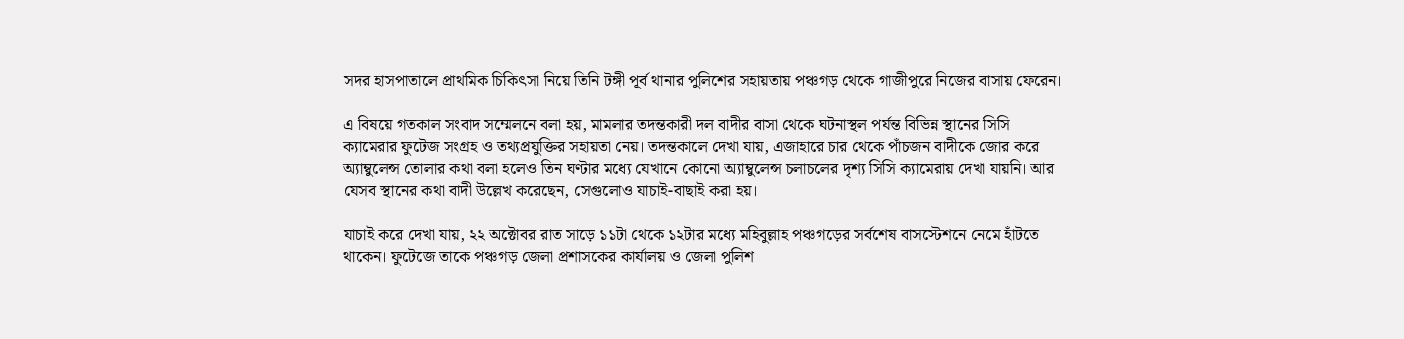সদর হাসপাতালে প্রাথমিক চিকিৎসা নিয়ে তিনি টঙ্গী পূর্ব থানার পুলিশের সহায়তায় পঞ্চগড় থেকে গাজীপুরে নিজের বাসায় ফেরেন।

এ বিষয়ে গতকাল সংবাদ সম্মেলনে বলা হয়, মামলার তদন্তকারী দল বাদীর বাসা থেকে ঘটনাস্থল পর্যন্ত বিভিন্ন স্থানের সিসি ক্যামেরার ফুটেজ সংগ্রহ ও তথ্যপ্রযুক্তির সহায়তা নেয়। তদন্তকালে দেখা যায়, এজাহারে চার থেকে পাঁচজন বাদীকে জোর করে অ্যাম্বুলেন্স তোলার কথা বলা হলেও তিন ঘণ্টার মধ্যে যেখানে কোনো অ্যাম্বুলেন্স চলাচলের দৃশ্য সিসি ক্যামেরায় দেখা যায়নি। আর যেসব স্থানের কথা বাদী উল্লেখ করেছেন, সেগুলোও যাচাই-বাছাই করা হয়।

যাচাই করে দেখা যায়, ২২ অক্টোবর রাত সাড়ে ১১টা থেকে ১২টার মধ্যে মহিবুল্লাহ পঞ্চগড়ের সর্বশেষ বাসস্টেশনে নেমে হাঁটতে থাকেন। ফুটেজে তাকে পঞ্চগড় জেলা প্রশাসকের কার্যালয় ও জেলা পুলিশ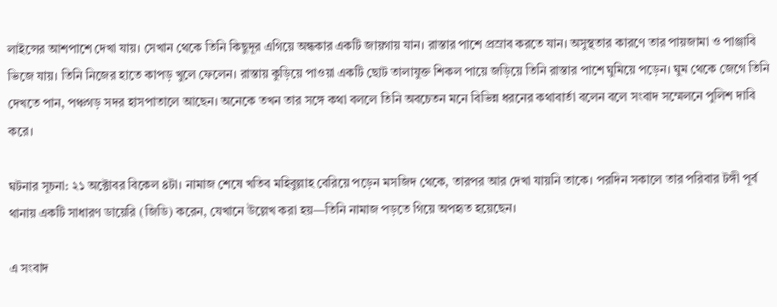লাইন্সের আশপাশে দেখা যায়। সেখান থেকে তিনি কিছুদূর এগিয়ে অন্ধকার একটি জায়গায় যান। রাস্তার পাশে প্রস্রাব করতে যান। অসুস্থতার কারণে তার পায়জামা ও পাঞ্জাবি ভিজে যায়। তিনি নিজের হাতে কাপড় খুলে ফেলেন। রাস্তায় কুড়িয়ে পাওয়া একটি ছোট তালাযুক্ত শিকল পায়ে জড়িয়ে তিনি রাস্তার পাশে ঘুমিয়ে পড়েন। ঘুম থেকে জেগে তিনি দেখতে পান, পঞ্চগড় সদর হাসপাতালে আছেন। অনেকে তখন তার সঙ্গে কথা বললে তিনি অবচেতন মনে বিভিন্ন ধরনের কথাবার্তা বলেন বলে সংবাদ সম্মেলনে পুলিশ দাবি করে।

ঘটনার সূচনা: ২১ অক্টোবর বিকেল ৪টা। নামাজ শেষে খতিব মহিবুল্লাহ বেরিয়ে পড়েন মসজিদ থেকে, তারপর আর দেখা যায়নি তাকে। পরদিন সকালে তার পরিবার টঙ্গী পূর্ব থানায় একটি সাধারণ ডায়েরি (জিডি) করেন, যেখানে উল্লেখ করা হয়—তিনি নামাজ পড়তে গিয়ে অপহৃত হয়েছেন।

এ সংবাদ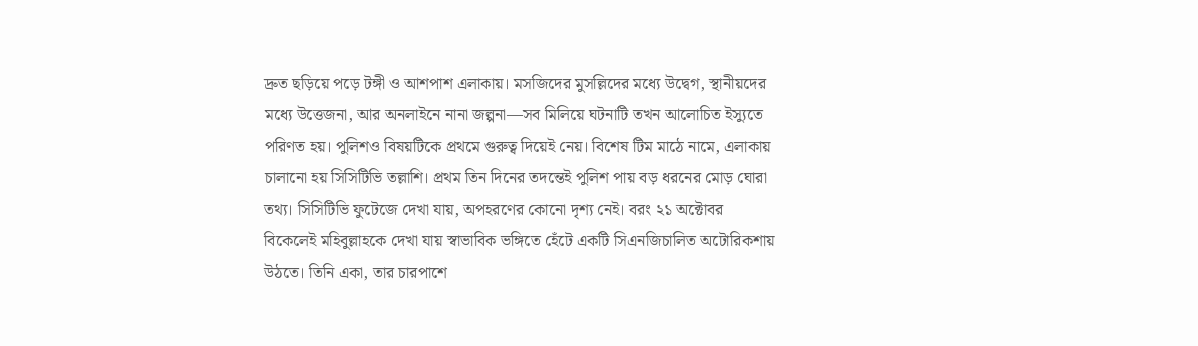দ্রুত ছড়িয়ে পড়ে টঙ্গী ও আশপাশ এলাকায়। মসজিদের মুসল্লিদের মধ্যে উদ্বেগ, স্থানীয়দের মধ্যে উত্তেজনা, আর অনলাইনে নানা জল্পনা—সব মিলিয়ে ঘটনাটি তখন আলোচিত ইস্যুতে পরিণত হয়। পুলিশও বিষয়টিকে প্রথমে গুরুত্ব দিয়েই নেয়। বিশেষ টিম মাঠে নামে, এলাকায় চালানো হয় সিসিটিভি তল্লাশি। প্রথম তিন দিনের তদন্তেই পুলিশ পায় বড় ধরনের মোড় ঘোরা তথ্য। সিসিটিভি ফুটেজে দেখা যায়, অপহরণের কোনো দৃশ্য নেই। বরং ২১ অক্টোবর বিকেলেই মহিবুল্লাহকে দেখা যায় স্বাভাবিক ভঙ্গিতে হেঁটে একটি সিএনজিচালিত অটোরিকশায় উঠতে। তিনি একা, তার চারপাশে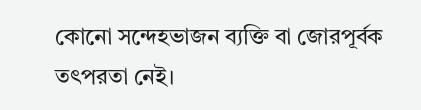কোনো সন্দেহভাজন ব্যক্তি বা জোরপূর্বক তৎপরতা নেই।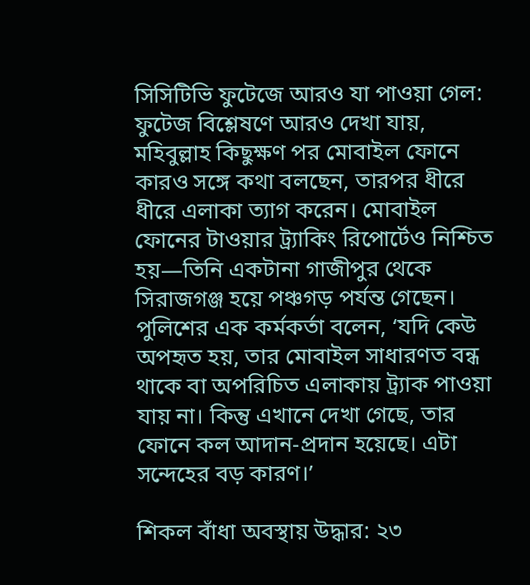সিসিটিভি ফুটেজে আরও যা পাওয়া গেল: ফুটেজ বিশ্লেষণে আরও দেখা যায়, মহিবুল্লাহ কিছুক্ষণ পর মোবাইল ফোনে কারও সঙ্গে কথা বলছেন, তারপর ধীরে ধীরে এলাকা ত্যাগ করেন। মোবাইল ফোনের টাওয়ার ট্র্যাকিং রিপোর্টেও নিশ্চিত হয়—তিনি একটানা গাজীপুর থেকে সিরাজগঞ্জ হয়ে পঞ্চগড় পর্যন্ত গেছেন। পুলিশের এক কর্মকর্তা বলেন, ‘যদি কেউ অপহৃত হয়, তার মোবাইল সাধারণত বন্ধ থাকে বা অপরিচিত এলাকায় ট্র্যাক পাওয়া যায় না। কিন্তু এখানে দেখা গেছে, তার ফোনে কল আদান-প্রদান হয়েছে। এটা সন্দেহের বড় কারণ।’

শিকল বাঁধা অবস্থায় উদ্ধার: ২৩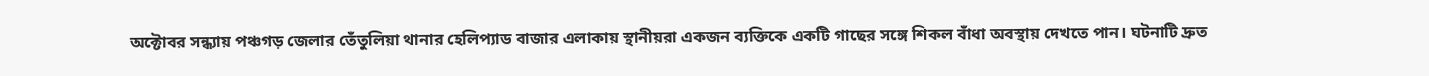অক্টোবর সন্ধ্যায় পঞ্চগড় জেলার তেঁতুলিয়া থানার হেলিপ্যাড বাজার এলাকায় স্থানীয়রা একজন ব্যক্তিকে একটি গাছের সঙ্গে শিকল বাঁধা অবস্থায় দেখতে পান। ঘটনাটি দ্রুত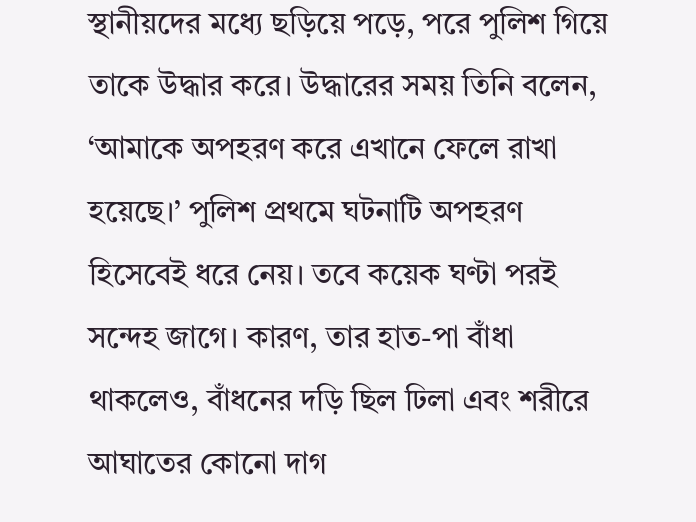স্থানীয়দের মধ্যে ছড়িয়ে পড়ে, পরে পুলিশ গিয়ে তাকে উদ্ধার করে। উদ্ধারের সময় তিনি বলেন, ‘আমাকে অপহরণ করে এখানে ফেলে রাখা হয়েছে।’ পুলিশ প্রথমে ঘটনাটি অপহরণ হিসেবেই ধরে নেয়। তবে কয়েক ঘণ্টা পরই সন্দেহ জাগে। কারণ, তার হাত-পা বাঁধা থাকলেও, বাঁধনের দড়ি ছিল ঢিলা এবং শরীরে আঘাতের কোনো দাগ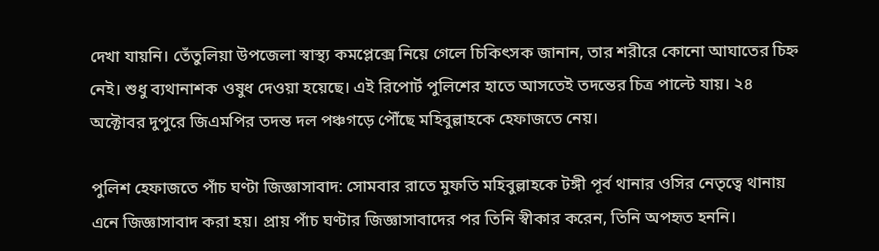দেখা যায়নি। তেঁতুলিয়া উপজেলা স্বাস্থ্য কমপ্লেক্সে নিয়ে গেলে চিকিৎসক জানান, তার শরীরে কোনো আঘাতের চিহ্ন নেই। শুধু ব্যথানাশক ওষুধ দেওয়া হয়েছে। এই রিপোর্ট পুলিশের হাতে আসতেই তদন্তের চিত্র পাল্টে যায়। ২৪ অক্টোবর দুপুরে জিএমপির তদন্ত দল পঞ্চগড়ে পৌঁছে মহিবুল্লাহকে হেফাজতে নেয়।

পুলিশ হেফাজতে পাঁচ ঘণ্টা জিজ্ঞাসাবাদ: সোমবার রাতে মুফতি মহিবুল্লাহকে টঙ্গী পূর্ব থানার ওসির নেতৃত্বে থানায় এনে জিজ্ঞাসাবাদ করা হয়। প্রায় পাঁচ ঘণ্টার জিজ্ঞাসাবাদের পর তিনি স্বীকার করেন, তিনি অপহৃত হননি।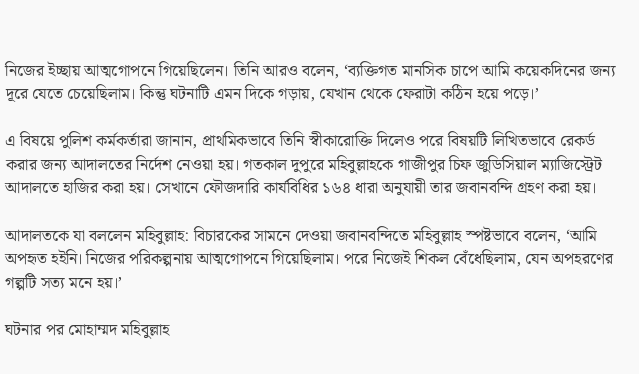নিজের ইচ্ছায় আত্মগোপনে গিয়েছিলেন। তিনি আরও বলেন, ‘ব্যক্তিগত মানসিক চাপে আমি কয়েকদিনের জন্য দূরে যেতে চেয়েছিলাম। কিন্তু ঘটনাটি এমন দিকে গড়ায়, যেখান থেকে ফেরাটা কঠিন হয়ে পড়ে।’

এ বিষয়ে পুলিশ কর্মকর্তারা জানান, প্রাথমিকভাবে তিনি স্বীকারোক্তি দিলেও পরে বিষয়টি লিখিতভাবে রেকর্ড করার জন্য আদালতের নির্দেশ নেওয়া হয়। গতকাল দুপুরে মহিবুল্লাহকে গাজীপুর চিফ জুডিসিয়াল ম্যাজিস্ট্রেট আদালতে হাজির করা হয়। সেখানে ফৌজদারি কার্যবিধির ১৬৪ ধারা অনুযায়ী তার জবানবন্দি গ্রহণ করা হয়।

আদালতকে যা বললেন মহিবুল্লাহ: বিচারকের সামনে দেওয়া জবানবন্দিতে মহিবুল্লাহ স্পষ্টভাবে বলেন, ‘আমি অপহৃত হইনি। নিজের পরিকল্পনায় আত্মগোপনে গিয়েছিলাম। পরে নিজেই শিকল বেঁধেছিলাম, যেন অপহরণের গল্পটি সত্য মনে হয়।’

ঘটনার পর মোহাম্মদ মহিবুল্লাহ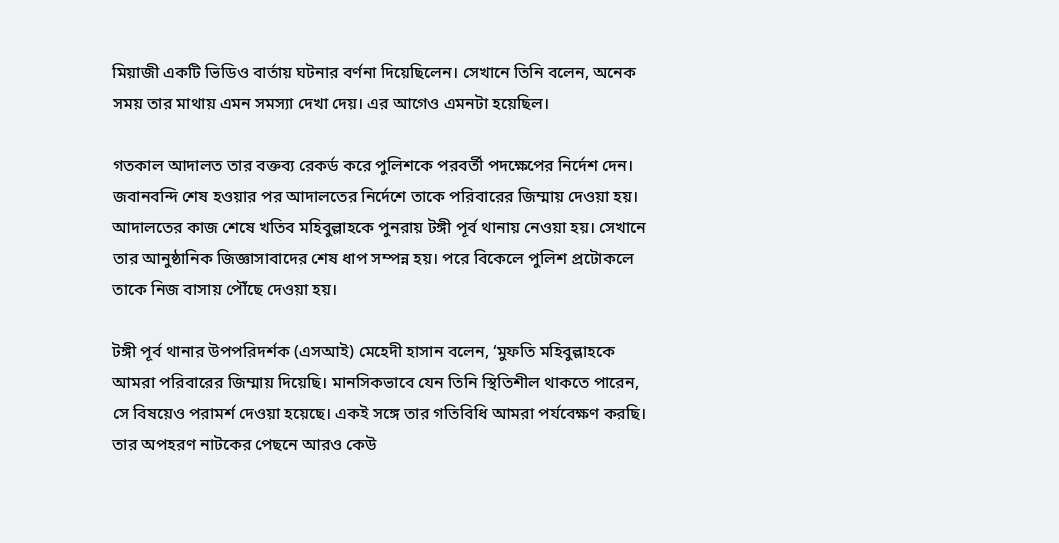মিয়াজী একটি ভিডিও বার্তায় ঘটনার বর্ণনা দিয়েছিলেন। সেখানে তিনি বলেন, অনেক সময় তার মাথায় এমন সমস্যা দেখা দেয়। এর আগেও এমনটা হয়েছিল।

গতকাল আদালত তার বক্তব্য রেকর্ড করে পুলিশকে পরবর্তী পদক্ষেপের নির্দেশ দেন। জবানবন্দি শেষ হওয়ার পর আদালতের নির্দেশে তাকে পরিবারের জিম্মায় দেওয়া হয়। আদালতের কাজ শেষে খতিব মহিবুল্লাহকে পুনরায় টঙ্গী পূর্ব থানায় নেওয়া হয়। সেখানে তার আনুষ্ঠানিক জিজ্ঞাসাবাদের শেষ ধাপ সম্পন্ন হয়। পরে বিকেলে পুলিশ প্রটোকলে তাকে নিজ বাসায় পৌঁছে দেওয়া হয়।

টঙ্গী পূর্ব থানার উপপরিদর্শক (এসআই) মেহেদী হাসান বলেন, ‘মুফতি মহিবুল্লাহকে আমরা পরিবারের জিম্মায় দিয়েছি। মানসিকভাবে যেন তিনি স্থিতিশীল থাকতে পারেন, সে বিষয়েও পরামর্শ দেওয়া হয়েছে। একই সঙ্গে তার গতিবিধি আমরা পর্যবেক্ষণ করছি। তার অপহরণ নাটকের পেছনে আরও কেউ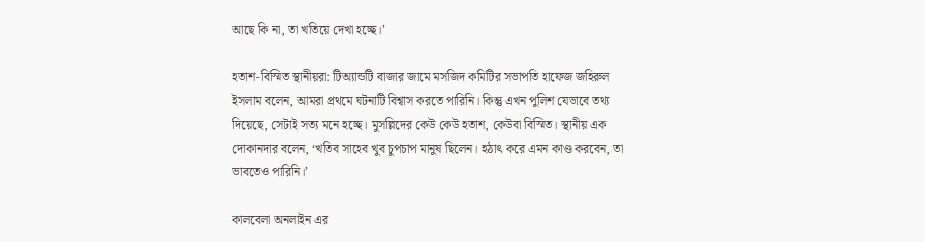আছে কি না, তা খতিয়ে দেখা হচ্ছে।’

হতাশ-বিস্মিত স্থানীয়রা: টিঅ্যান্ডটি বাজার জামে মসজিদ কমিটির সভাপতি হাফেজ জহিরুল ইসলাম বলেন, আমরা প্রথমে ঘটনাটি বিশ্বাস করতে পারিনি। কিন্তু এখন পুলিশ যেভাবে তথ্য দিয়েছে, সেটাই সত্য মনে হচ্ছে। মুসল্লিদের কেউ কেউ হতাশ, কেউবা বিস্মিত। স্থানীয় এক দোকানদার বলেন, ‘খতিব সাহেব খুব চুপচাপ মানুষ ছিলেন। হঠাৎ করে এমন কাণ্ড করবেন, তা ভাবতেও পারিনি।’

কালবেলা অনলাইন এর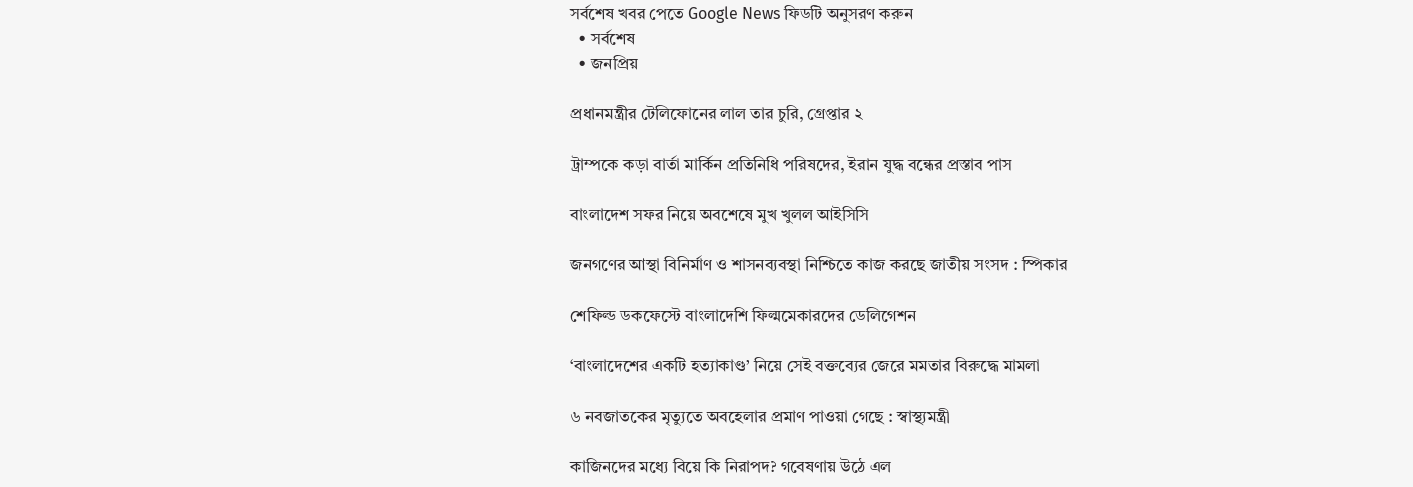সর্বশেষ খবর পেতে Google News ফিডটি অনুসরণ করুন
  • সর্বশেষ
  • জনপ্রিয়

প্রধানমন্ত্রীর টেলিফোনের লাল তার চুরি, গ্রেপ্তার ২

ট্রাম্পকে কড়া বার্তা মার্কিন প্রতিনিধি পরিষদের, ইরান যুদ্ধ বন্ধের প্রস্তাব পাস

বাংলাদেশ সফর নিয়ে অবশেষে মুখ খুলল আইসিসি

জনগণের আস্থা বিনির্মাণ ও শাসনব্যবস্থা নিশ্চিতে কাজ করছে জাতীয় সংসদ : স্পিকার

শেফিল্ড ডকফেস্টে বাংলাদেশি ফিল্মমেকারদের ডেলিগেশন

‘বাংলাদেশের একটি হত্যাকাণ্ড’ নিয়ে সেই বক্তব্যের জেরে মমতার বিরুদ্ধে মামলা

৬ নবজাতকের মৃত্যুতে অবহেলার প্রমাণ পাওয়া গেছে : স্বাস্থ্যমন্ত্রী

কাজিনদের মধ্যে বিয়ে কি নিরাপদ? গবেষণায় উঠে এল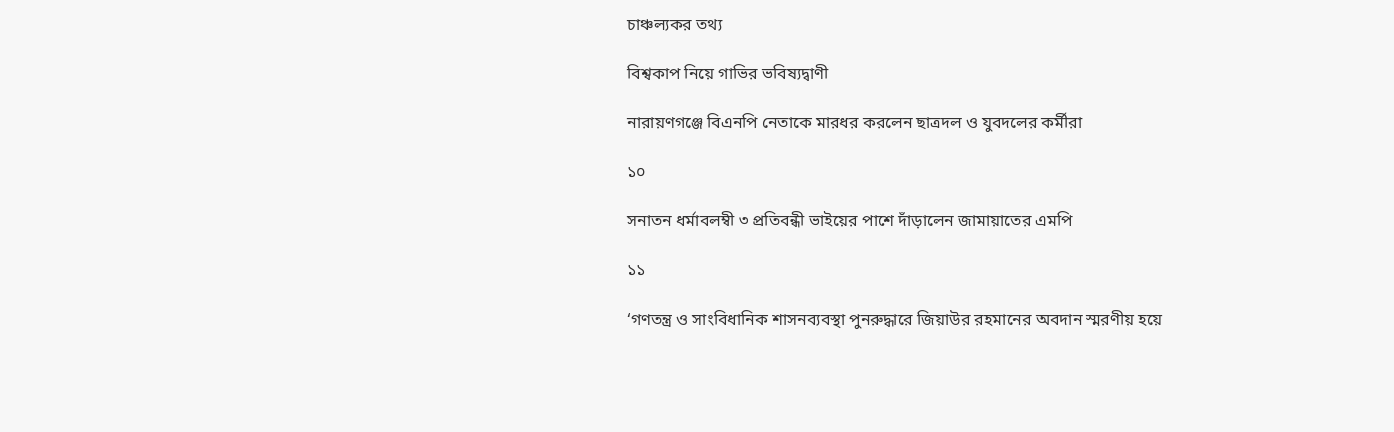চাঞ্চল্যকর তথ্য

বিশ্বকাপ নিয়ে গাভির ভবিষ্যদ্বাণী

নারায়ণগঞ্জে বিএনপি নেতাকে মারধর করলেন ছাত্রদল ও যুবদলের কর্মীরা

১০

সনাতন ধর্মাবলম্বী ৩ প্রতিবন্ধী ভাইয়ের পাশে দাঁড়ালেন জামায়াতের এমপি

১১

‘গণতন্ত্র ও সাংবিধানিক শাসনব্যবস্থা পুনরুদ্ধারে জিয়াউর রহমানের অবদান স্মরণীয় হয়ে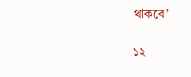থাকবে’

১২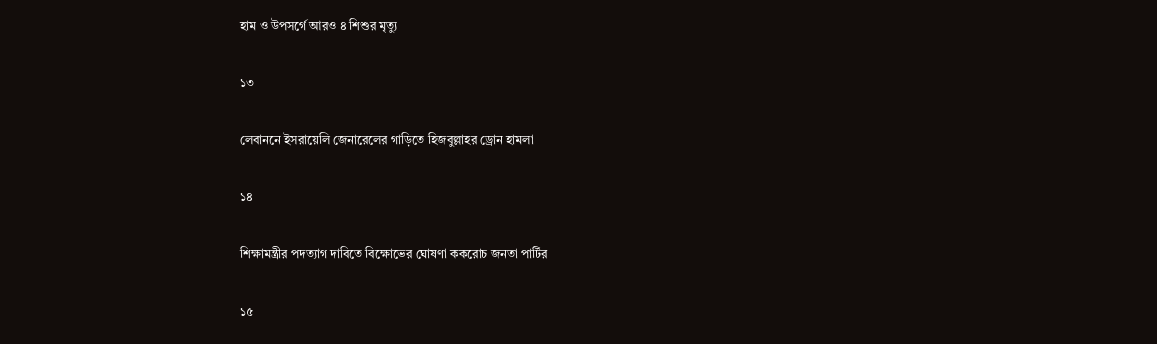হাম ও উপসর্গে আরও ৪ শিশুর মৃত্যু

১৩

লেবাননে ইসরায়েলি জেনারেলের গাড়িতে হিজবুল্লাহর ড্রোন হামলা

১৪

শিক্ষামন্ত্রীর পদত্যাগ দাবিতে বিক্ষোভের ঘোষণা ককরোচ জনতা পার্টির

১৫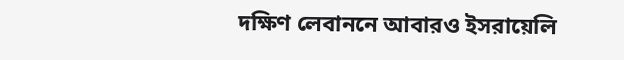দক্ষিণ লেবাননে আবারও ইসরায়েলি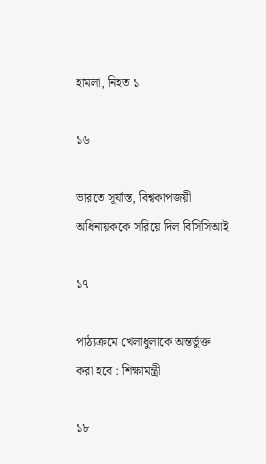হামলা, নিহত ১

১৬

ভারতে সূর্যাস্ত, বিশ্বকাপজয়ী অধিনায়ককে সরিয়ে দিল বিসিসিআই

১৭

পাঠ্যক্রমে খেলাধুলাকে অন্তর্ভুক্ত করা হবে : শিক্ষামন্ত্রী

১৮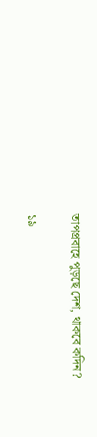তাপপ্রবাহে পুড়ছে দেশ, থাকবে কদিন?

১৯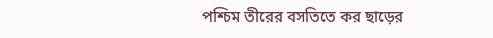পশ্চিম তীরের বসতিতে কর ছাড়ের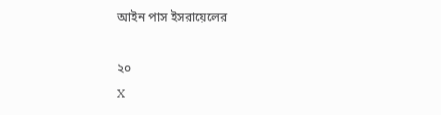আইন পাস ইসরায়েলের

২০
X